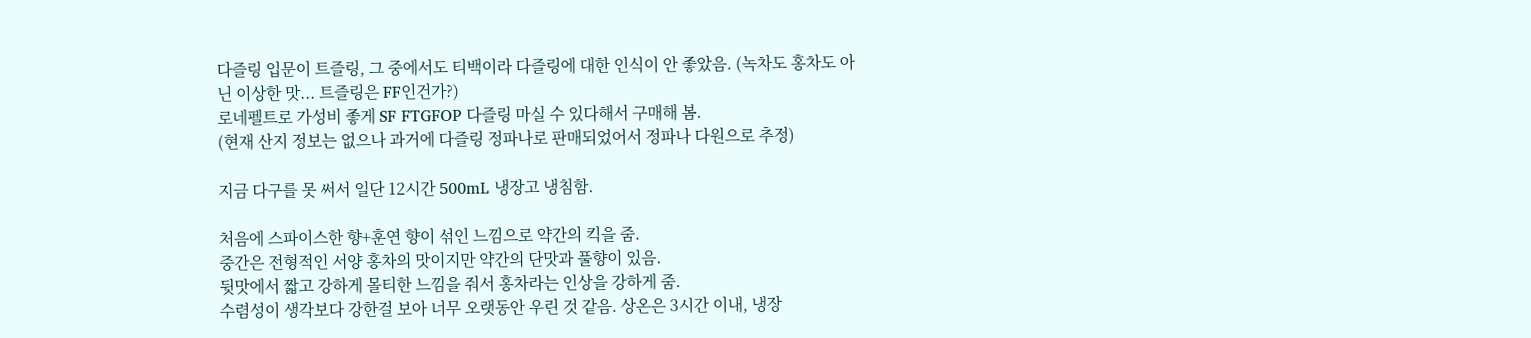다즐링 입문이 트즐링, 그 중에서도 티백이라 다즐링에 대한 인식이 안 좋았음. (녹차도 홍차도 아닌 이상한 맛... 트즐링은 FF인건가?)
로네펠트로 가성비 좋게 SF FTGFOP 다즐링 마실 수 있다해서 구매해 봄.
(현재 산지 정보는 없으나 과거에 다즐링 정파나로 판매되었어서 정파나 다원으로 추정)

지금 다구를 못 써서 일단 12시간 500mL 냉장고 냉침함.

처음에 스파이스한 향+훈연 향이 섞인 느낌으로 약간의 킥을 줌.
중간은 전형적인 서양 홍차의 맛이지만 약간의 단맛과 풀향이 있음.
뒷맛에서 짧고 강하게 몰티한 느낌을 줘서 홍차라는 인상을 강하게 줌.
수렴성이 생각보다 강한걸 보아 너무 오랫동안 우린 것 같음. 상온은 3시간 이내, 냉장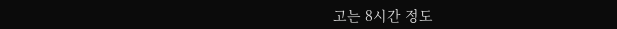고는 8시간 정도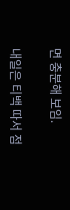면 충분해 보임.

내일은 티백 따서 점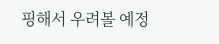핑해서 우려볼 예정